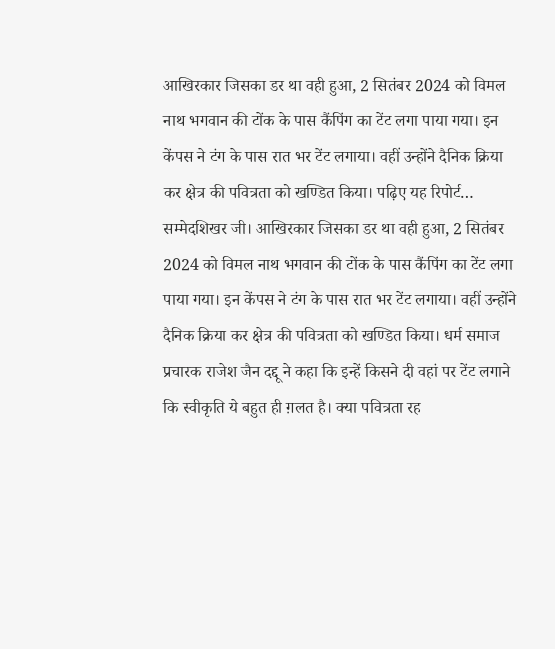आखिरकार जिसका डर था वही हुआ, 2 सितंबर 2024 को विमल नाथ भगवान की टोंक के पास कैंपिंग का टेंट लगा पाया गया। इन केंपस ने टंग के पास रात भर टेंट लगाया। वहीं उन्होंने दैनिक क्रिया कर क्षेत्र की पवित्रता को खण्डित किया। पढ़िए यह रिपोर्ट…
सम्मेदशिखर जी। आखिरकार जिसका डर था वही हुआ, 2 सितंबर 2024 को विमल नाथ भगवान की टोंक के पास कैंपिंग का टेंट लगा पाया गया। इन केंपस ने टंग के पास रात भर टेंट लगाया। वहीं उन्होंने दैनिक क्रिया कर क्षेत्र की पवित्रता को खण्डित किया। धर्म समाज प्रचारक राजेश जैन दद्दू ने कहा कि इन्हें किसने दी वहां पर टेंट लगाने कि स्वीकृति ये बहुत ही ग़लत है। क्या पवित्रता रह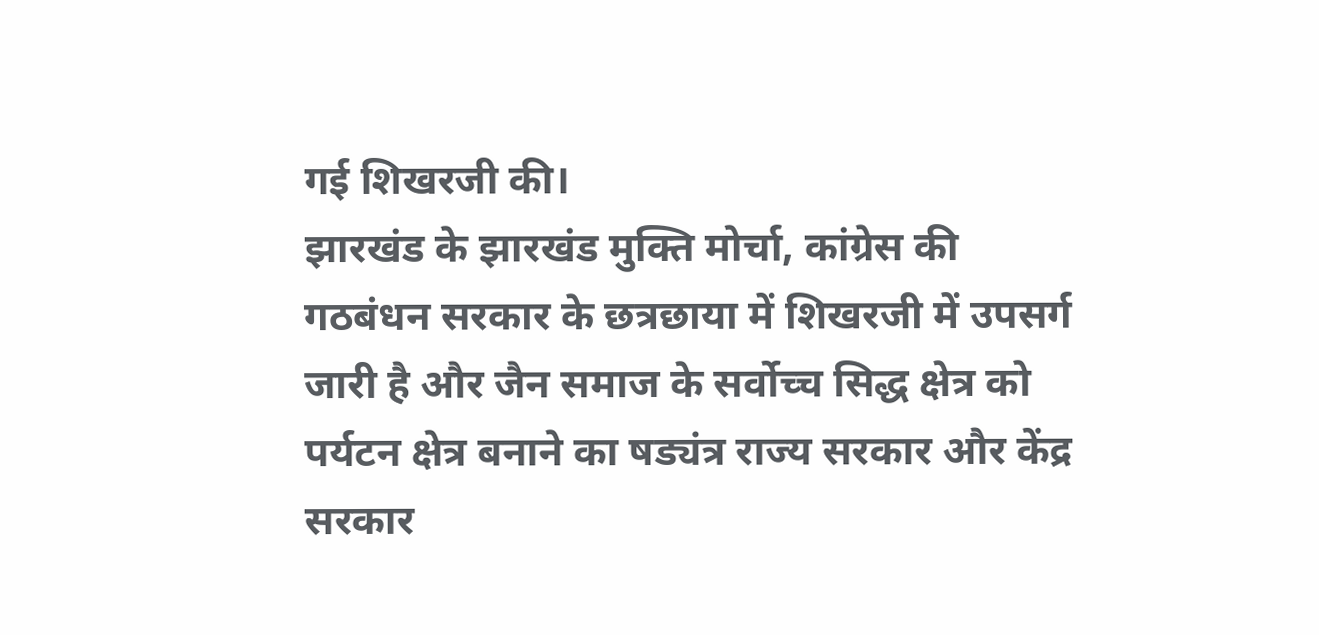गई शिखरजी की।
झारखंड के झारखंड मुक्ति मोर्चा, कांग्रेस की गठबंधन सरकार के छत्रछाया में शिखरजी में उपसर्ग जारी है और जैन समाज के सर्वोच्च सिद्ध क्षेत्र को पर्यटन क्षेत्र बनाने का षड्यंत्र राज्य सरकार और केंद्र सरकार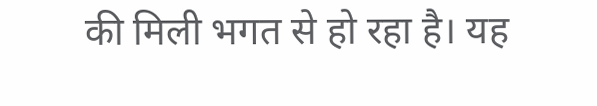की मिली भगत से हो रहा है। यह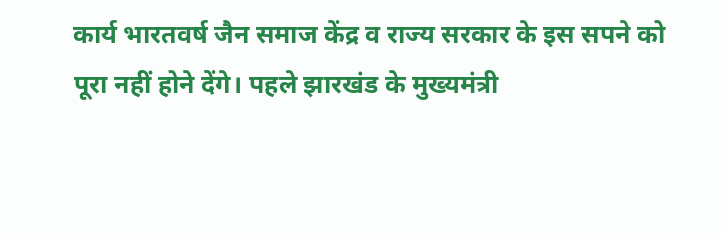कार्य भारतवर्ष जैन समाज केंद्र व राज्य सरकार के इस सपने को पूरा नहीं होने देंगे। पहले झारखंड के मुख्यमंत्री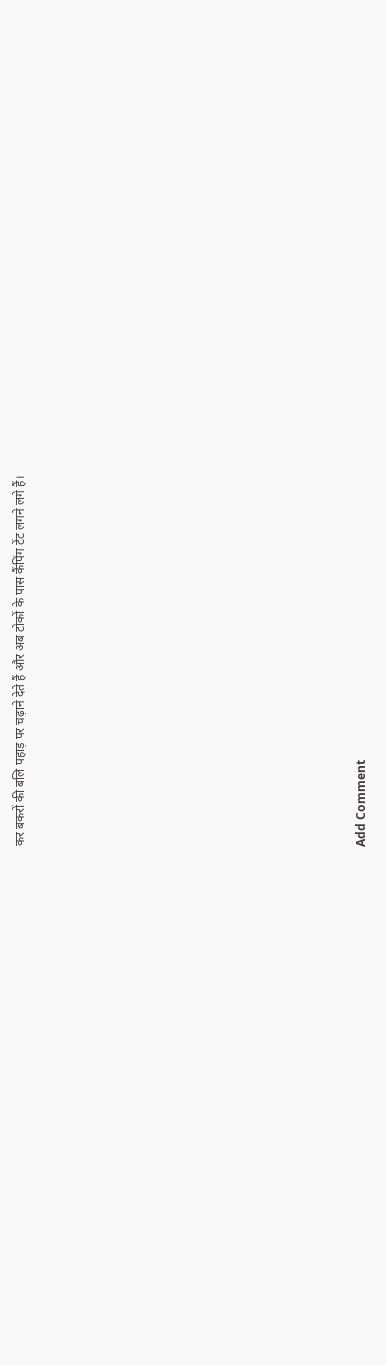कर बकरों की बलि पहाड़ पर चढ़ाने देते हैं और अब टोकों के पास कैंपिंग टेंट लगने लगे हैं।













Add Comment